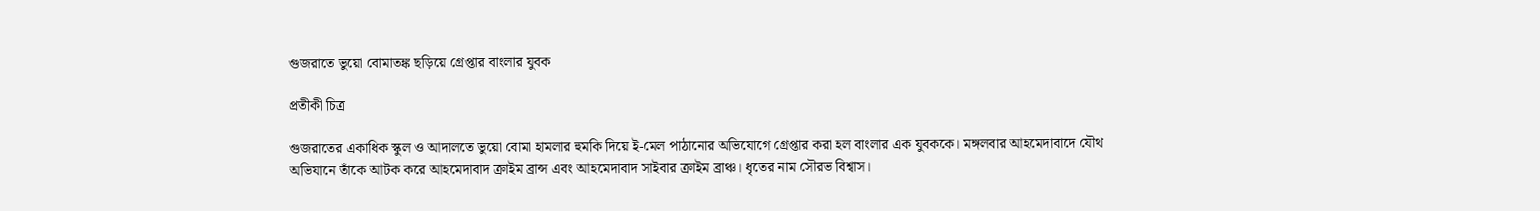গুজরাতে ভুয়ো বোমাতঙ্ক ছড়িয়ে গ্রেপ্তার বাংলার যুবক

প্রতীকী চিত্র

গুজরাতের একাধিক স্কুল ও আদালতে ভুয়ো বোমা হামলার হুমকি দিয়ে ই-মেল পাঠানোর অভিযোগে গ্রেপ্তার করা হল বাংলার এক যুবককে। মঙ্গলবার আহমেদাবাদে যৌথ অভিযানে তাঁকে আটক করে আহমেদাবাদ ক্রাইম ব্রান্স এবং আহমেদাবাদ সাইবার ক্রাইম ব্রাঞ্চ। ধৃতের নাম সৌরভ বিশ্বাস।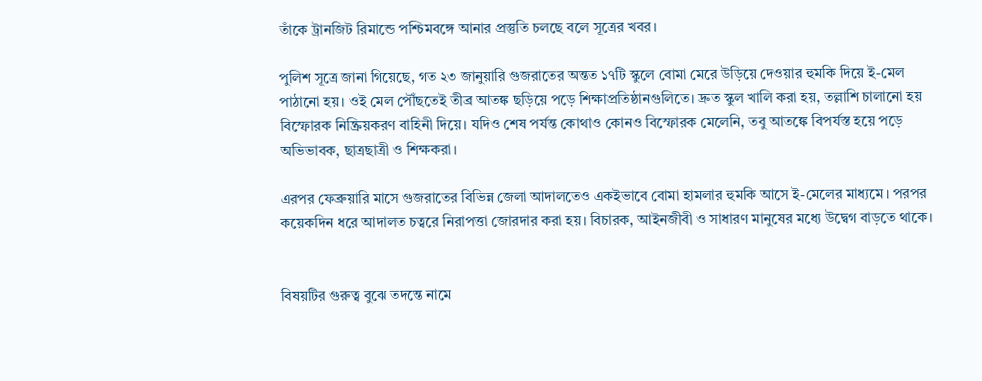তাঁকে ট্রানজিট রিমান্ডে পশ্চিমবঙ্গে আনার প্রস্তুতি চলছে বলে সূত্রের খবর।

পুলিশ সূত্রে জানা গিয়েছে, গত ২৩ জানুয়ারি গুজরাতের অন্তত ১৭টি স্কুলে বোমা মেরে উড়িয়ে দেওয়ার হুমকি দিয়ে ই-মেল পাঠানো হয়। ওই মেল পৌঁছতেই তীব্র আতঙ্ক ছড়িয়ে পড়ে শিক্ষাপ্রতিষ্ঠানগুলিতে। দ্রুত স্কুল খালি করা হয়, তল্লাশি চালানো হয় বিস্ফোরক নিষ্ক্রিয়করণ বাহিনী দিয়ে। যদিও শেষ পর্যন্ত কোথাও কোনও বিস্ফোরক মেলেনি, তবু আতঙ্কে বিপর্যস্ত হয়ে পড়ে অভিভাবক, ছাত্রছাত্রী ও শিক্ষকরা।

এরপর ফেব্রুয়ারি মাসে গুজরাতের বিভিন্ন জেলা আদালতেও একইভাবে বোমা হামলার হুমকি আসে ই-মেলের মাধ্যমে। পরপর কয়েকদিন ধরে আদালত চত্বরে নিরাপত্তা জোরদার করা হয়। বিচারক, আইনজীবী ও সাধারণ মানুষের মধ্যে উদ্বেগ বাড়তে থাকে।


বিষয়টির গুরুত্ব বুঝে তদন্তে নামে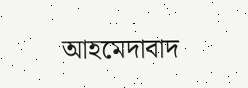আহমেদাবাদ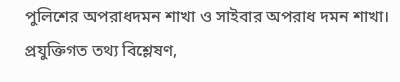পুলিশের অপরাধদমন শাখা ও সাইবার অপরাধ দমন শাখা। প্রযুক্তিগত তথ্য বিশ্লেষণ,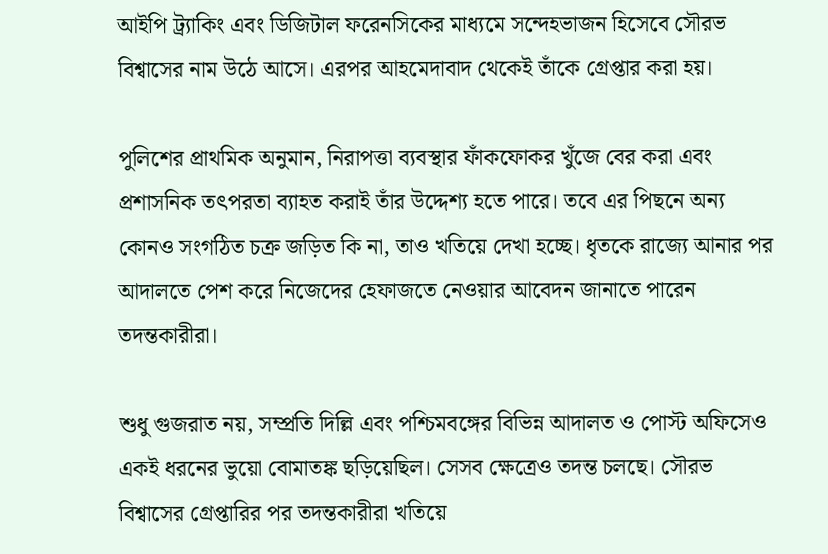আইপি ট্র্যাকিং এবং ডিজিটাল ফরেনসিকের মাধ্যমে সন্দেহভাজন হিসেবে সৌরভ বিশ্বাসের নাম উঠে আসে। এরপর আহমেদাবাদ থেকেই তাঁকে গ্রেপ্তার করা হয়।

পুলিশের প্রাথমিক অনুমান, নিরাপত্তা ব্যবস্থার ফাঁকফোকর খুঁজে বের করা এবং প্রশাসনিক তৎপরতা ব্যাহত করাই তাঁর উদ্দেশ্য হতে পারে। তবে এর পিছনে অন্য কোনও সংগঠিত চক্র জড়িত কি না, তাও খতিয়ে দেখা হচ্ছে। ধৃতকে রাজ্যে আনার পর আদালতে পেশ করে নিজেদের হেফাজতে নেওয়ার আবেদন জানাতে পারেন তদন্তকারীরা।

শুধু গুজরাত নয়, সম্প্রতি দিল্লি এবং পশ্চিমবঙ্গের বিভিন্ন আদালত ও পোস্ট অফিসেও একই ধরনের ভুয়ো বোমাতঙ্ক ছড়িয়েছিল। সেসব ক্ষেত্রেও তদন্ত চলছে। সৌরভ বিশ্বাসের গ্রেপ্তারির পর তদন্তকারীরা খতিয়ে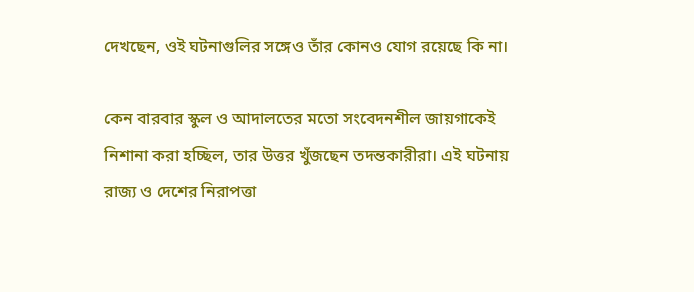দেখছেন, ওই ঘটনাগুলির সঙ্গেও তাঁর কোনও যোগ রয়েছে কি না।

কেন বারবার স্কুল ও আদালতের মতো সংবেদনশীল জায়গাকেই নিশানা করা হচ্ছিল, তার উত্তর খুঁজছেন তদন্তকারীরা। এই ঘটনায় রাজ্য ও দেশের নিরাপত্তা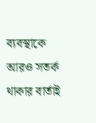ব্যবস্থাকে আরও সতর্ক থাকার বার্তাই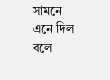সামনে এনে দিল বলে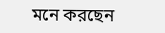মনে করছেন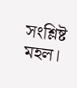সংশ্লিষ্ট মহল।